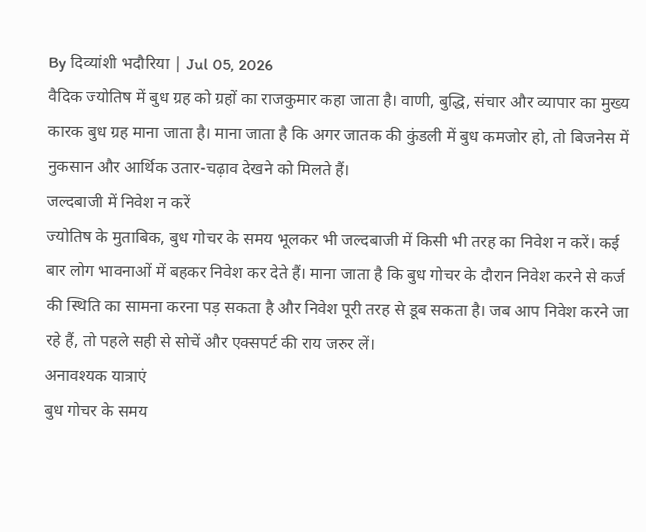By दिव्यांशी भदौरिया | Jul 05, 2026
वैदिक ज्योतिष में बुध ग्रह को ग्रहों का राजकुमार कहा जाता है। वाणी, बुद्धि, संचार और व्यापार का मुख्य कारक बुध ग्रह माना जाता है। माना जाता है कि अगर जातक की कुंडली में बुध कमजोर हो, तो बिजनेस में नुकसान और आर्थिक उतार-चढ़ाव देखने को मिलते हैं।
जल्दबाजी में निवेश न करें
ज्योतिष के मुताबिक, बुध गोचर के समय भूलकर भी जल्दबाजी में किसी भी तरह का निवेश न करें। कई बार लोग भावनाओं में बहकर निवेश कर देते हैं। माना जाता है कि बुध गोचर के दौरान निवेश करने से कर्ज की स्थिति का सामना करना पड़ सकता है और निवेश पूरी तरह से डूब सकता है। जब आप निवेश करने जा रहे हैं, तो पहले सही से सोचें और एक्सपर्ट की राय जरुर लें।
अनावश्यक यात्राएं
बुध गोचर के समय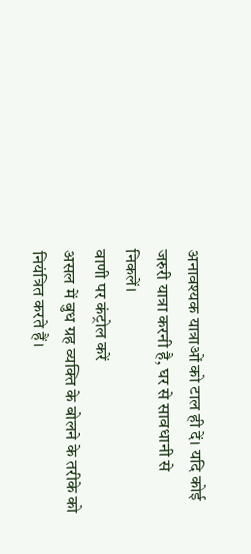अनावश्यक यात्राओं को टाल ही दें। यदि कोई जरुरी यात्रा करनी है, घर से सावधानी से निकलें।
वाणी पर कंट्रोल करें
असल में बुध ग्रह व्यक्ति के बोलने के तरीके को नियंत्रित करते हैं।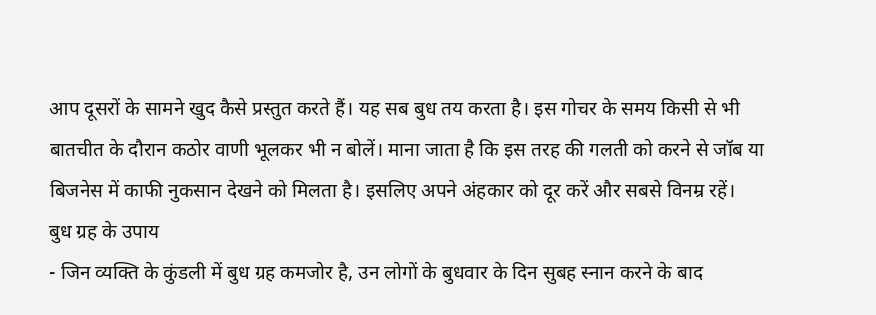आप दूसरों के सामने खुद कैसे प्रस्तुत करते हैं। यह सब बुध तय करता है। इस गोचर के समय किसी से भी बातचीत के दौरान कठोर वाणी भूलकर भी न बोलें। माना जाता है कि इस तरह की गलती को करने से जॉब या बिजनेस में काफी नुकसान देखने को मिलता है। इसलिए अपने अंहकार को दूर करें और सबसे विनम्र रहें।
बुध ग्रह के उपाय
- जिन व्यक्ति के कुंडली में बुध ग्रह कमजोर है, उन लोगों के बुधवार के दिन सुबह स्नान करने के बाद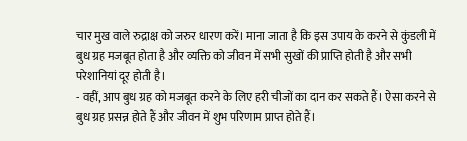चार मुख वाले रुद्राक्ष को जरुर धारण करें। माना जाता है कि इस उपाय के करने से कुंडली में बुध ग्रह मजबूत होता है और व्यक्ति को जीवन में सभी सुखों की प्राप्ति होती है और सभी परेशानियां दूर होती है।
- वहीं, आप बुध ग्रह को मजबूत करने के लिए हरी चीजों का दान कर सकते हैं। ऐसा करने से बुध ग्रह प्रसन्न होते हैं और जीवन में शुभ परिणाम प्राप्त होते हैं।